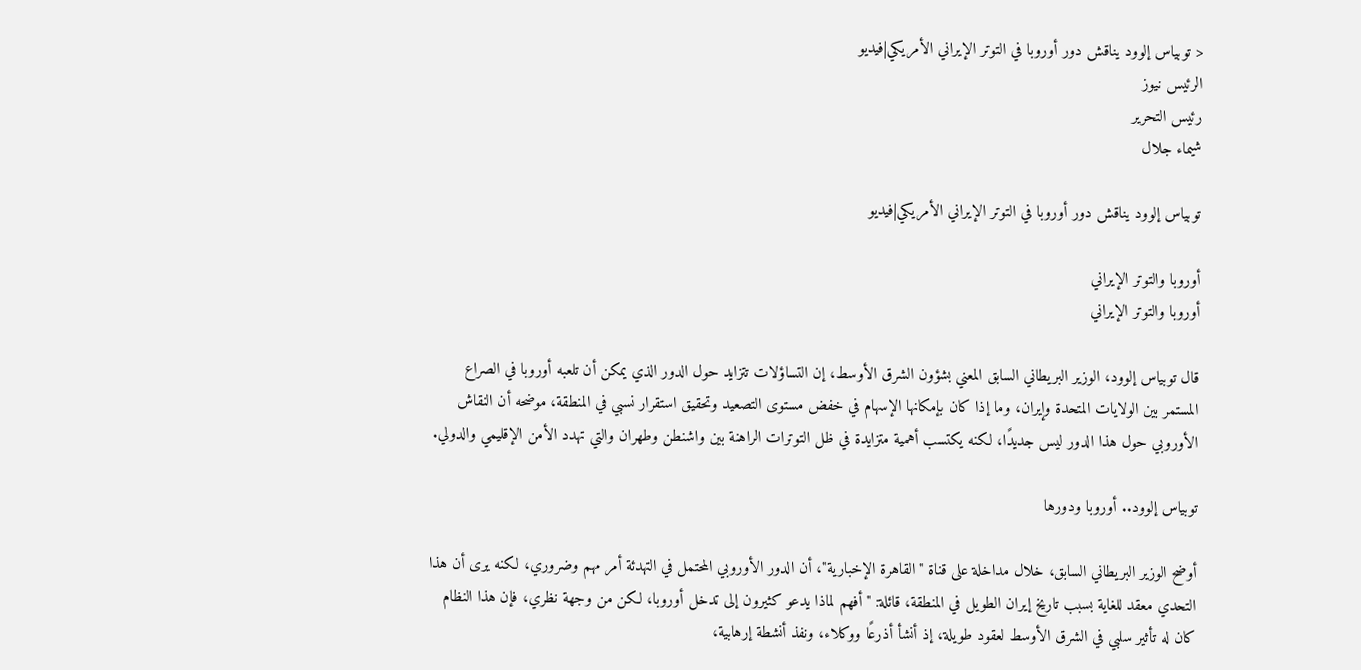< توبياس إلوود يناقش دور أوروبا في التوتر الإيراني الأمريكي|فيديو
الرئيس نيوز
رئيس التحرير
شيماء جلال

توبياس إلوود يناقش دور أوروبا في التوتر الإيراني الأمريكي|فيديو

أوروبا والتوتر الإيراني
أوروبا والتوتر الإيراني

قال توبياس إلوود، الوزير البريطاني السابق المعني بشؤون الشرق الأوسط، إن التساؤلات تتزايد حول الدور الذي يمكن أن تلعبه أوروبا في الصراع المستمر بين الولايات المتحدة وإيران، وما إذا كان بإمكانها الإسهام في خفض مستوى التصعيد وتحقيق استقرار نسبي في المنطقة، موضحه أن النقاش الأوروبي حول هذا الدور ليس جديدًا، لكنه يكتسب أهمية متزايدة في ظل التوترات الراهنة بين واشنطن وطهران والتي تهدد الأمن الإقليمي والدولي.

توبياس إلوود.. أوروبا ودورها

أوضح الوزير البريطاني السابق، خلال مداخلة على قناة "القاهرة الإخبارية"، أن الدور الأوروبي المحتمل في التهدئة أمر مهم وضروري، لكنه يرى أن هذا التحدي معقد للغاية بسبب تاريخ إيران الطويل في المنطقة، قائلة: "أفهم لماذا يدعو كثيرون إلى تدخل أوروبا، لكن من وجهة نظري، فإن هذا النظام كان له تأثير سلبي في الشرق الأوسط لعقود طويلة، إذ أنشأ أذرعًا ووكلاء، ونفذ أنشطة إرهابية،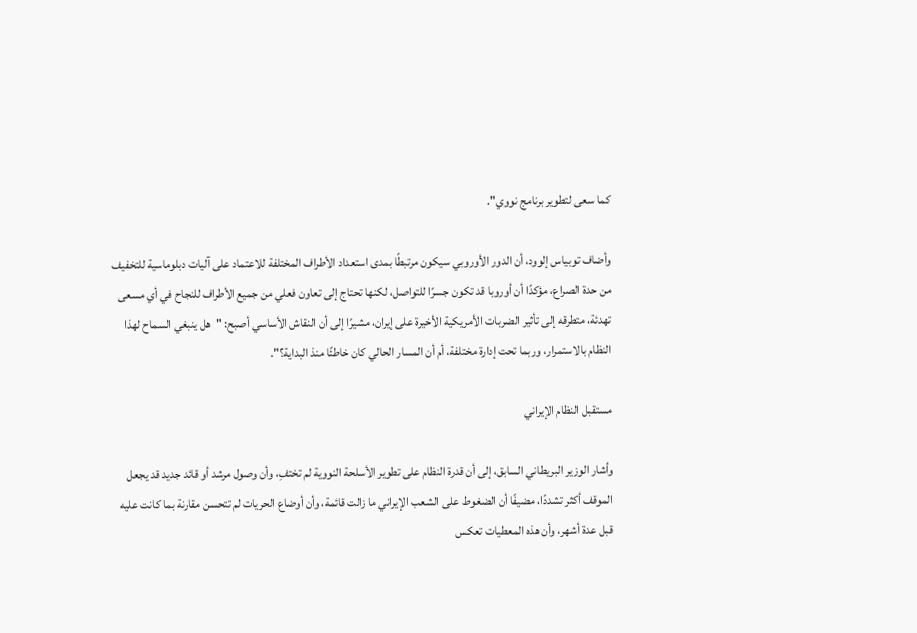كما سعى لتطوير برنامج نووي".

وأضاف توبياس إلوود، أن الدور الأوروبي سيكون مرتبطًا بمدى استعداد الأطراف المختلفة للاعتماد على آليات دبلوماسية للتخفيف من حدة الصراع، مؤكدًا أن أوروبا قد تكون جسرًا للتواصل، لكنها تحتاج إلى تعاون فعلي من جميع الأطراف للنجاح في أي مسعى تهدئة، متطرقه إلى تأثير الضربات الأمريكية الأخيرة على إيران، مشيرًا إلى أن النقاش الأساسي أصبح: "هل ينبغي السماح لهذا النظام بالاستمرار، وربما تحت إدارة مختلفة، أم أن المسار الحالي كان خاطئًا منذ البداية؟".

مستقبل النظام الإيراني

وأشار الوزير البريطاني السابق، إلى أن قدرة النظام على تطوير الأسلحة النووية لم تختفِ، وأن وصول مرشد أو قائد جديد قد يجعل الموقف أكثر تشددًا، مضيفًا أن الضغوط على الشعب الإيراني ما زالت قائمة، وأن أوضاع الحريات لم تتحسن مقارنة بما كانت عليه قبل عدة أشهر، وأن هذه المعطيات تعكس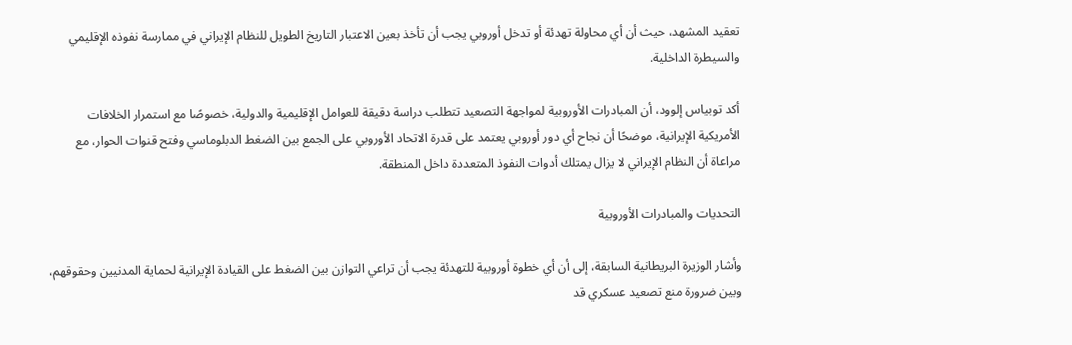تعقيد المشهد، حيث أن أي محاولة تهدئة أو تدخل أوروبي يجب أن تأخذ بعين الاعتبار التاريخ الطويل للنظام الإيراني في ممارسة نفوذه الإقليمي والسيطرة الداخلية.

أكد توبياس إلوود، أن المبادرات الأوروبية لمواجهة التصعيد تتطلب دراسة دقيقة للعوامل الإقليمية والدولية، خصوصًا مع استمرار الخلافات الأمريكية الإيرانية، موضحًا أن نجاح أي دور أوروبي يعتمد على قدرة الاتحاد الأوروبي على الجمع بين الضغط الدبلوماسي وفتح قنوات الحوار، مع مراعاة أن النظام الإيراني لا يزال يمتلك أدوات النفوذ المتعددة داخل المنطقة.

التحديات والمبادرات الأوروبية

وأشار الوزيرة البريطانية السابقة، إلى أن أي خطوة أوروبية للتهدئة يجب أن تراعي التوازن بين الضغط على القيادة الإيرانية لحماية المدنيين وحقوقهم، وبين ضرورة منع تصعيد عسكري قد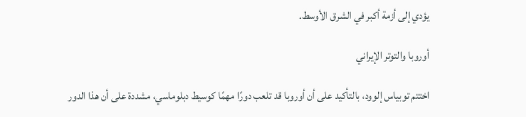يؤدي إلى أزمة أكبر في الشرق الأوسط.

أوروبا والتوتر الإيراني

اختتم توبياس إلوود، بالتأكيد على أن أوروبا قد تلعب دورًا مهمًا كوسيط دبلوماسي، مشددة على أن هذا الدور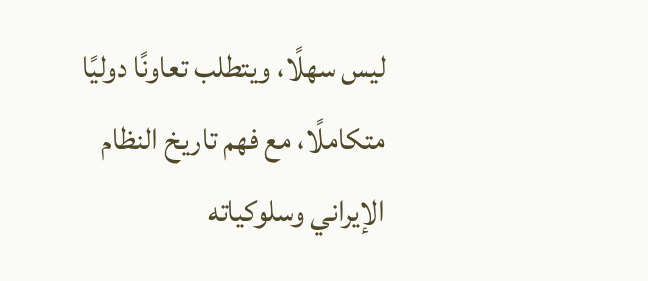ليس سهلًا، ويتطلب تعاونًا دوليًا متكاملًا، مع فهم تاريخ النظام الإيراني وسلوكياته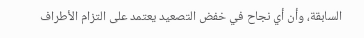السابقة، وأن أي نجاح في خفض التصعيد يعتمد على التزام الأطراف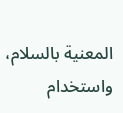المعنية بالسلام، واستخدام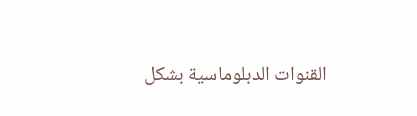القنوات الدبلوماسية بشكل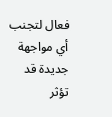فعال لتجنب أي مواجهة جديدة قد تؤثر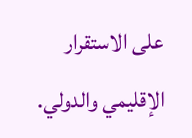على الاستقرار الإقليمي والدولي.